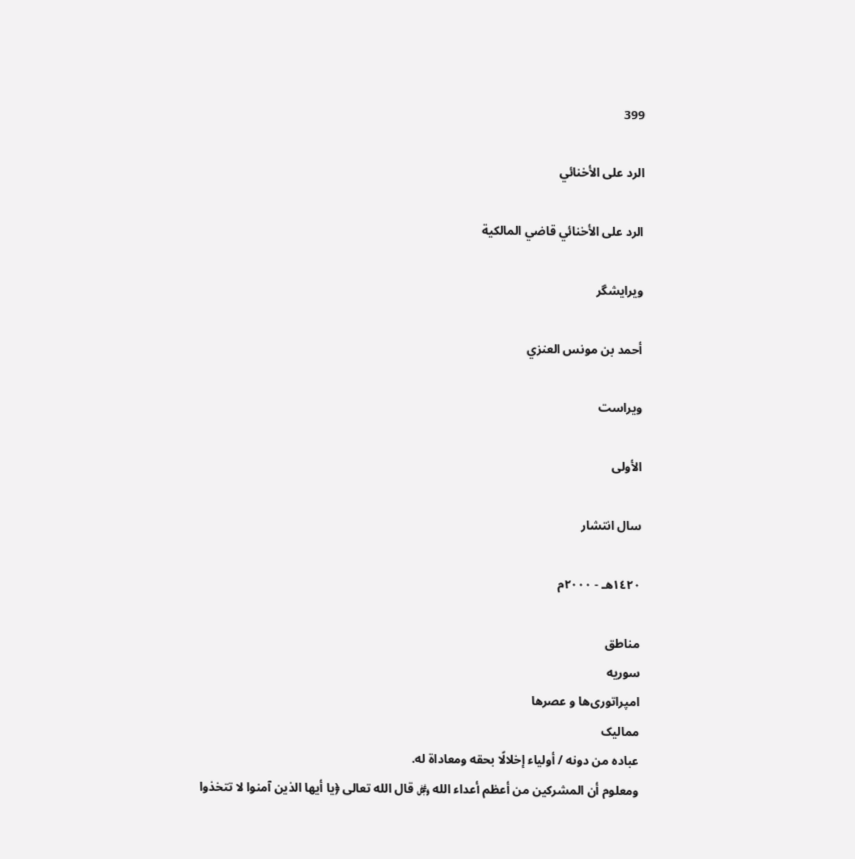399

الرد على الأخنائي

الرد على الأخنائي قاضي المالكية

ویرایشگر

أحمد بن مونس العنزي

ویراست

الأولى

سال انتشار

١٤٢٠هـ - ٢٠٠٠م

مناطق
سوریه
امپراتوری‌ها و عصرها
ممالیک
عباده من دونه / أولياء إخلالًا بحقه ومعاداة له.
ومعلوم أن المشركين من أعظم أعداء الله ﷿ قال الله تعالى ﴿يا أيها الذين آمنوا لا تتخذوا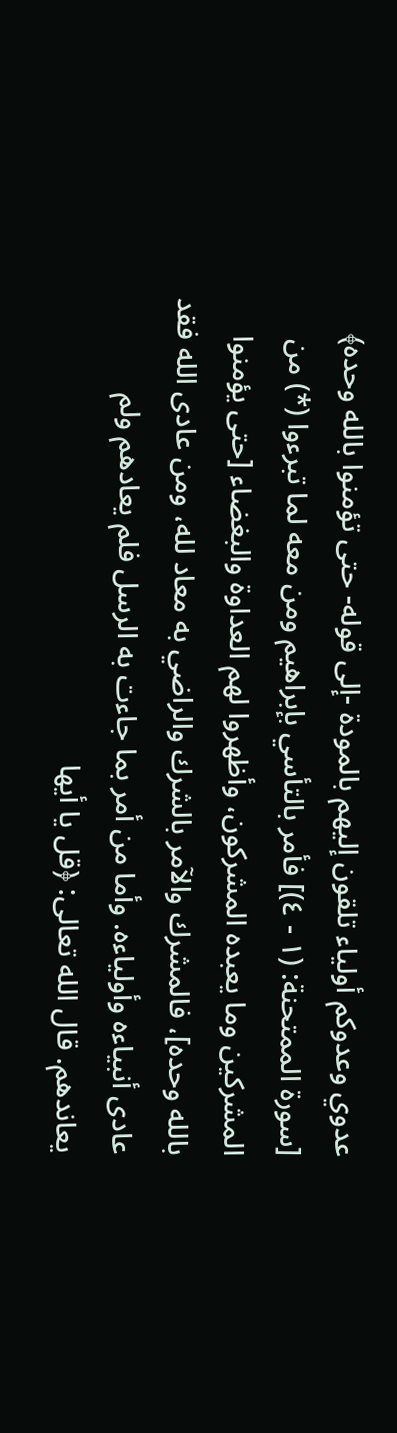عدوي وعدوكم أولياء تلقون إليهم بالمودة -إلى قوله- حتى تؤمنوا بالله وحده﴾ [سورة الممتحنة: (١ - ٤)] فأمر بالتأسي بإبراهيم ومن معه لما تبرءوا (*) من المشركين وما يعبده المشركون، وأظهروا لهم العداوة والبغضاء [حتى يؤمنوا بالله وحده]، فالمشرك والآمر بالشرك والراضي به معاد لله، ومن عادى الله فقد عادى أنبياءه وأولياءه. وأما من أمر بما جاءت به الرسل فلم يعادهم ولم يعاندهم. قال الله تعالى: ﴿قل يا أيها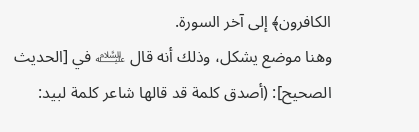الكافرون﴾ إلى آخر السورة.
وهنا موضع يشكل، وذلك أنه قال ﵇ في [الحديث الصحيح]: (أصدق كلمة قد قالها شاعر كلمة لبيد: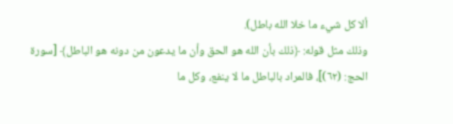ألا كل شيء ما خلا الله باطل).
وذلك مثل قوله: ﴿ذلك بأن الله هو الحق وأن ما يدعون من دونه هو الباطل﴾ [سورة الحج: (٦٢)]، فالمراد بالباطل ما لا ينفع، وكل ما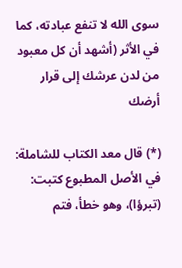سوى الله لا تنفع عبادته، كما في الأثر (أشهد أن كل معبود من لدن عرشك إلى قرار أرضك

(*) قال معد الكتاب للشاملة: في الأصل المطبوع كتبت: (تبرؤا)، وهو خطأ، فتم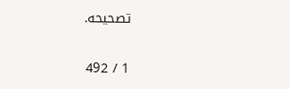تصحيحه.

1 / 492